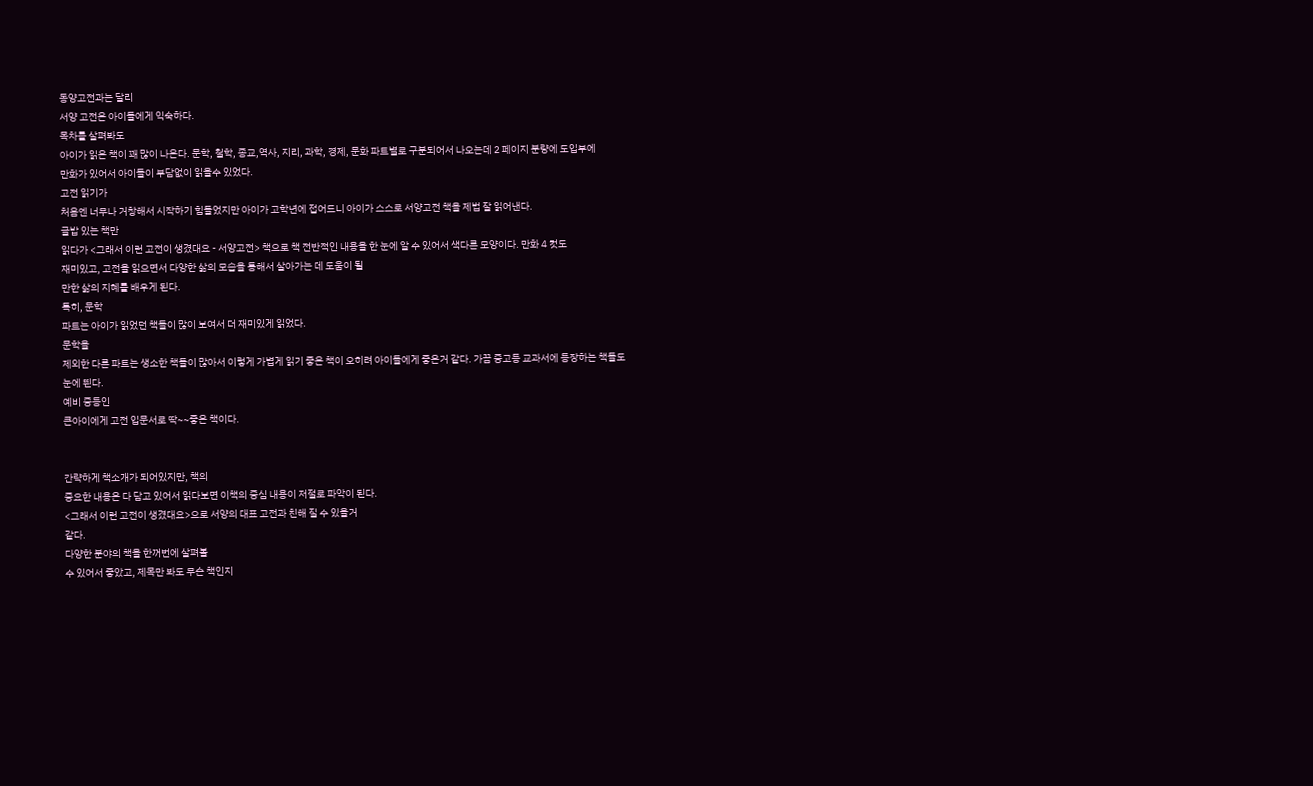동양고전과는 달리
서양 고전은 아이들에게 익숙하다.
목차를 살펴봐도
아이가 읽은 책이 꽤 많이 나온다. 문학, 철학, 종교,역사, 지리, 과학, 경제, 문화 파트별로 구분되어서 나오는데 2 페이지 분량에 도입부에
만화가 있어서 아이들이 부담없이 읽을수 있었다.
고전 읽기가
처음엔 너무나 거창해서 시작하기 힘들었지만 아이가 고학년에 접어드니 아이가 스스로 서양고전 책을 제법 잘 읽어낸다.
글밥 있는 책만
읽다가 <그래서 이런 고전이 생겼대요 - 서양고전> 책으로 책 전반적인 내용을 한 눈에 알 수 있어서 색다른 모양이다. 만화 4 컷도
재미있고, 고전을 읽으면서 다양한 삶의 모습을 통해서 살아가는 데 도움이 될
만한 삶의 지혜를 배우게 된다.
특히, 문학
파트는 아이가 읽었던 책들이 많이 보여서 더 재미있게 읽었다.
문학을
제외한 다른 파트는 생소한 책들이 많아서 이렇게 가볍게 읽기 좋은 책이 오히려 아이들에게 좋은거 같다. 가끔 중고등 교과서에 등장하는 책들도
눈에 띈다.
예비 중등인
큰아이에게 고전 입문서로 딱~~좋은 책이다.


간략하게 책소개가 되어있지만, 책의
중요한 내용은 다 담고 있어서 읽다보면 이책의 중심 내용이 저절로 파악이 된다.
<그래서 이런 고전이 생겼대요>으로 서양의 대표 고전과 친해 질 수 있을거
같다.
다양한 분야의 책을 한꺼번에 살펴볼
수 있어서 좋았고, 제목만 봐도 무슨 책인지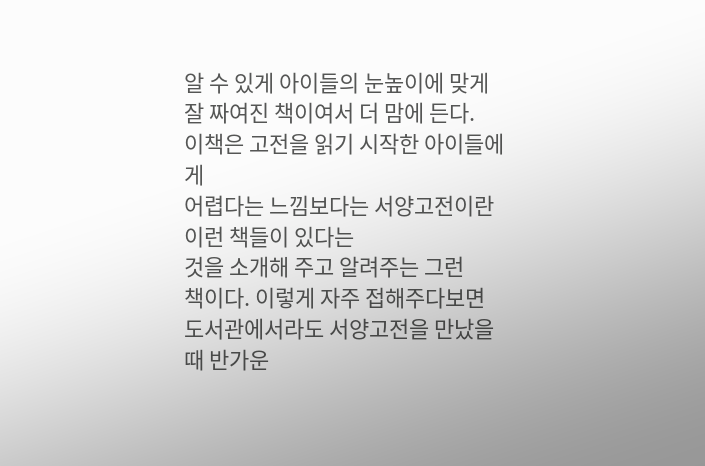알 수 있게 아이들의 눈높이에 맞게 잘 짜여진 책이여서 더 맘에 든다.
이책은 고전을 읽기 시작한 아이들에게
어렵다는 느낌보다는 서양고전이란 이런 책들이 있다는
것을 소개해 주고 알려주는 그런
책이다. 이렇게 자주 접해주다보면 도서관에서라도 서양고전을 만났을때 반가운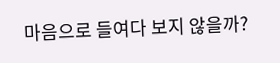마음으로 들여다 보지 않을까?